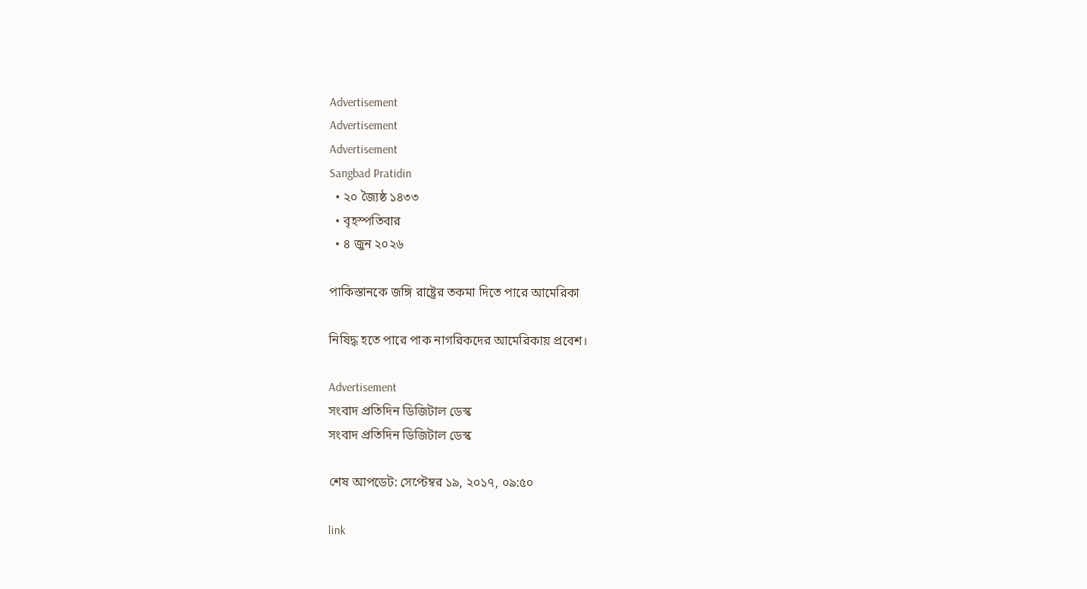Advertisement
Advertisement
Advertisement
Sangbad Pratidin
  • ২০ জ্যৈষ্ঠ ১৪৩৩
  • বৃহস্পতিবার
  • ৪ জুন ২০২৬

পাকিস্তানকে জঙ্গি রাষ্ট্রের তকমা দিতে পারে আমেরিকা

নিষিদ্ধ হতে পারে পাক নাগরিকদের আমেরিকায় প্রবেশ।

Advertisement
সংবাদ প্রতিদিন ডিজিটাল ডেস্ক
সংবাদ প্রতিদিন ডিজিটাল ডেস্ক

শেষ আপডেট: সেপ্টেম্বর ১৯, ২০১৭, ০৯:৫০

link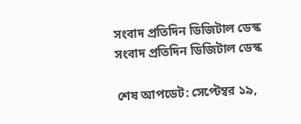সংবাদ প্রতিদিন ডিজিটাল ডেস্ক
সংবাদ প্রতিদিন ডিজিটাল ডেস্ক

শেষ আপডেট: সেপ্টেম্বর ১৯,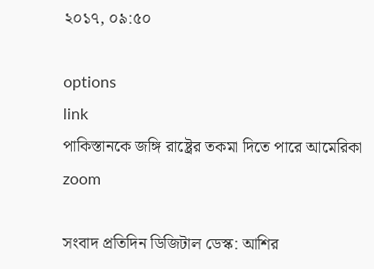২০১৭, ০৯:৫০

options
link
পাকিস্তানকে জঙ্গি রাষ্ট্রের তকমা দিতে পারে আমেরিকা zoom

সংবাদ প্রতিদিন ডিজিটাল ডেস্ক: আশির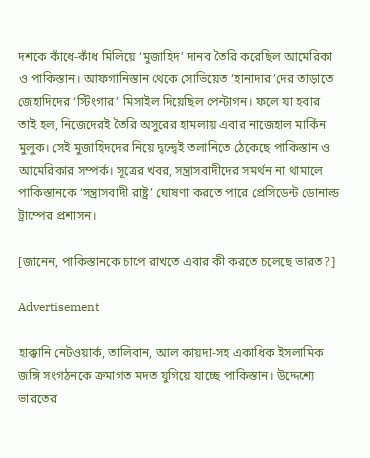দশকে কাঁধে-কাঁধ মিলিয়ে ‘মুজাহিদ’ দানব তৈরি করেছিল আমেরিকা ও পাকিস্তান। আফগানিস্তান থেকে সোভিয়েত ‘হানাদার’দের তাড়াতে জেহাদিদের ‘স্টিংগার’ মিসাইল দিয়েছিল পেন্টাগন। ফলে যা হবার তাই হল, নিজেদেরই তৈরি অসুরের হামলায় এবার নাজেহাল মার্কিন মুলুক। সেই মুজাহিদদের নিয়ে দ্বন্দ্বেই তলানিতে ঠেকেছে পাকিস্তান ও আমেরিকার সম্পর্ক। সূত্রের খবর, সন্ত্রাসবাদীদের সমর্থন না থামালে পাকিস্তানকে ‘সন্ত্রাসবাদী রাষ্ট্র’ ঘোষণা করতে পারে প্রেসিডেন্ট ডোনাল্ড ট্রাম্পের প্রশাসন।

[জানেন, পাকিস্তানকে চাপে রাখতে এবার কী করতে চলেছে ভারত?]

Advertisement

হাক্কানি নেটওয়ার্ক, তালিবান, আল কায়দা-সহ একাধিক ইসলামিক জঙ্গি সংগঠনকে ক্রমাগত মদত যুগিয়ে যাচ্ছে পাকিস্তান। উদ্দেশ্যে ভারতের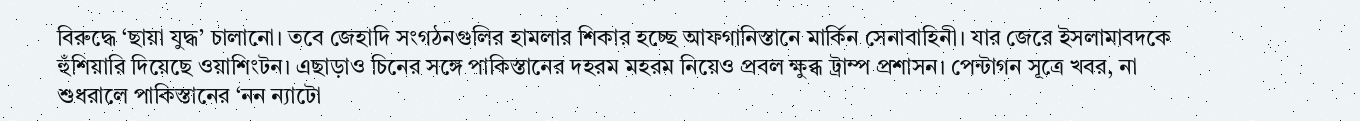বিরুদ্ধে ‘ছায়া যুদ্ধ’ চালানো। তবে জেহাদি সংগঠনগুলির হামলার শিকার হচ্ছে আফগানিস্তানে মার্কিন সেনাবাহিনী। যার জেরে ইসলামাবদকে হুঁশিয়ারি দিয়েছে ওয়াশিংটন। এছাড়াও চিনের সঙ্গে পাকিস্তানের দহরম মহরম নিয়েও প্রবল ক্ষুব্ধ ট্রাম্প প্রশাসন। পেন্টাগন সূত্রে খবর, না শুধরালে পাকিস্তানের ‘নন ন্যাটো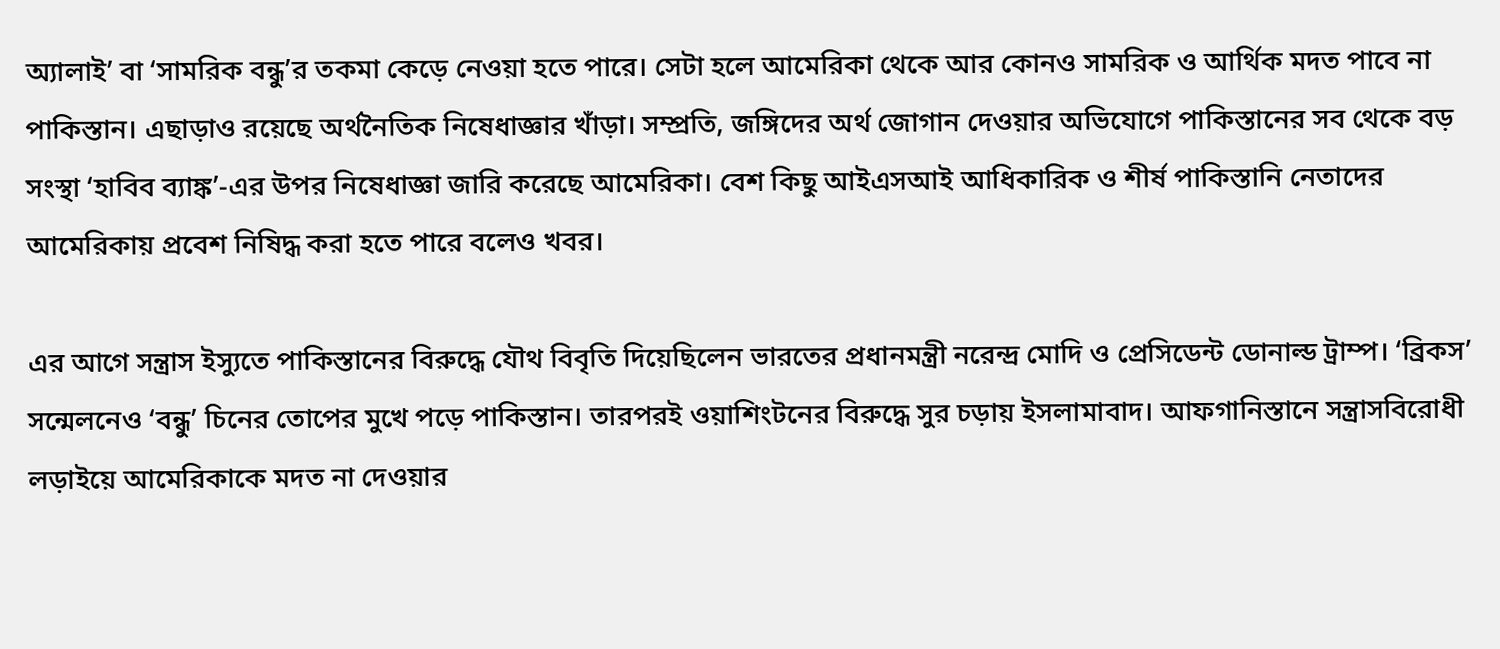অ্যালাই’ বা ‘সামরিক বন্ধু’র তকমা কেড়ে নেওয়া হতে পারে। সেটা হলে আমেরিকা থেকে আর কোনও সামরিক ও আর্থিক মদত পাবে না পাকিস্তান। এছাড়াও রয়েছে অর্থনৈতিক নিষেধাজ্ঞার খাঁড়া। সম্প্রতি, জঙ্গিদের অর্থ জোগান দেওয়ার অভিযোগে পাকিস্তানের সব থেকে বড় সংস্থা ‘হাবিব ব্যাঙ্ক’-এর উপর নিষেধাজ্ঞা জারি করেছে আমেরিকা। বেশ কিছু আইএসআই আধিকারিক ও শীর্ষ পাকিস্তানি নেতাদের আমেরিকায় প্রবেশ নিষিদ্ধ করা হতে পারে বলেও খবর।

এর আগে সন্ত্রাস ইস্যুতে পাকিস্তানের বিরুদ্ধে যৌথ বিবৃতি দিয়েছিলেন ভারতের প্রধানমন্ত্রী নরেন্দ্র মোদি ও প্রেসিডেন্ট ডোনাল্ড ট্রাম্প। ‘ব্রিকস’ সন্মেলনেও ‘বন্ধু’ চিনের তোপের মুখে পড়ে পাকিস্তান। তারপরই ওয়াশিংটনের বিরুদ্ধে সুর চড়ায় ইসলামাবাদ। আফগানিস্তানে সন্ত্রাসবিরোধী লড়াইয়ে আমেরিকাকে মদত না দেওয়ার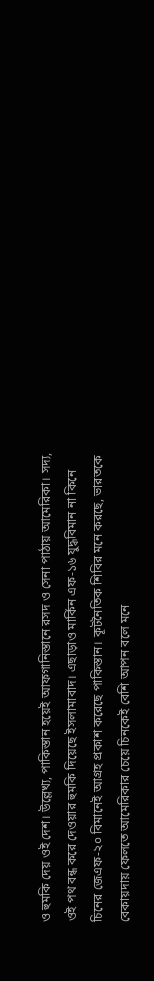ও হুমকি দেয় ওই দেশ। উল্লেখ্য, পাকিস্তান হয়েই আফগানিস্তানে রসদ ও সেনা পাঠায় আমেরিকা। সদ্য, ওই পথ বন্ধ করে দেওয়ার হুমকি দিয়েছে ইসলামাবাদ। এছাড়াও মার্কিন এফ-১৬ যুদ্ধবিমান না কিনে চিনের জেএফ-২০ বিমানেই আগ্রহ প্রকাশ করেছে পাকিস্তান। কূটনৈতিক শিবির মনে করছে, ভারতকে বেকায়দায় ফেলতে আমেরিকার চেয়ে চিনকেই বেশি আপন বলে মনে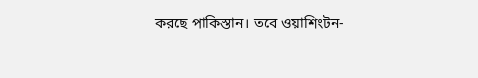করছে পাকিস্তান। তবে ওয়াশিংটন-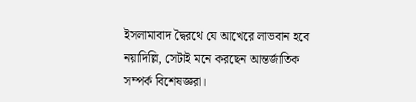ইসলামাবাদ দ্বৈরথে যে আখেরে লাভবান হবে নয়াদিল্লি, সেটাই মনে করছেন আন্তর্জাতিক সম্পর্ক বিশেষজ্ঞরা।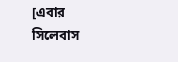[এবার সিলেবাস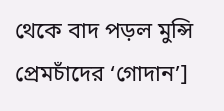থেকে বাদ পড়ল মুন্সি প্রেমচাঁদের ‘গোদান’]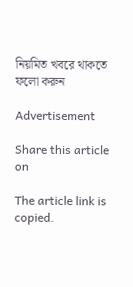নিয়মিত খবরে থাকতে ফলো করুন

Advertisement

Share this article on

The article link is copied.